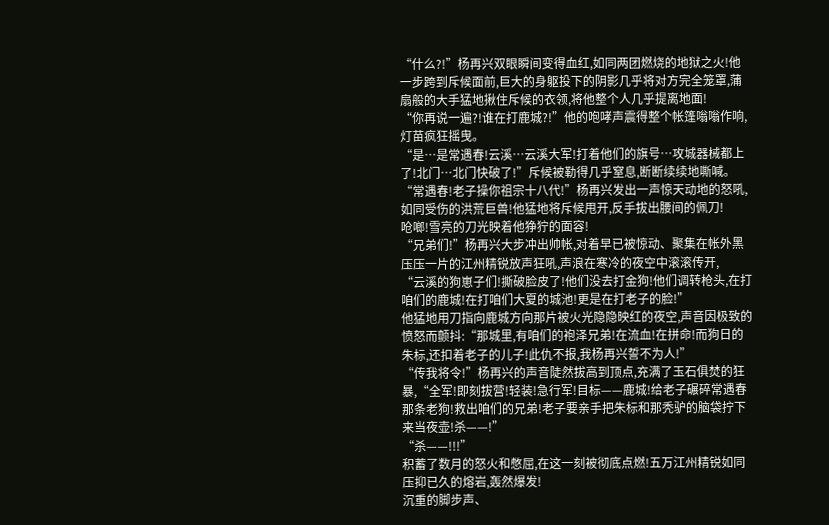“什么?!”杨再兴双眼瞬间变得血红,如同两团燃烧的地狱之火!他一步跨到斥候面前,巨大的身躯投下的阴影几乎将对方完全笼罩,蒲扇般的大手猛地揪住斥候的衣领,将他整个人几乎提离地面!
“你再说一遍?!谁在打鹿城?!”他的咆哮声震得整个帐篷嗡嗡作响,灯苗疯狂摇曳。
“是…是常遇春!云溪…云溪大军!打着他们的旗号…攻城器械都上了!北门…北门快破了!”斥候被勒得几乎窒息,断断续续地嘶喊。
“常遇春!老子操你祖宗十八代!”杨再兴发出一声惊天动地的怒吼,如同受伤的洪荒巨兽!他猛地将斥候甩开,反手拔出腰间的佩刀!
呛啷!雪亮的刀光映着他狰狞的面容!
“兄弟们!”杨再兴大步冲出帅帐,对着早已被惊动、聚集在帐外黑压压一片的江州精锐放声狂吼,声浪在寒冷的夜空中滚滚传开,
“云溪的狗崽子们!撕破脸皮了!他们没去打金狗!他们调转枪头,在打咱们的鹿城!在打咱们大夏的城池!更是在打老子的脸!”
他猛地用刀指向鹿城方向那片被火光隐隐映红的夜空,声音因极致的愤怒而颤抖:“那城里,有咱们的袍泽兄弟!在流血!在拼命!而狗日的朱标,还扣着老子的儿子!此仇不报,我杨再兴誓不为人!”
“传我将令!”杨再兴的声音陡然拔高到顶点,充满了玉石俱焚的狂暴,“全军!即刻拔营!轻装!急行军!目标——鹿城!给老子碾碎常遇春那条老狗!救出咱们的兄弟!老子要亲手把朱标和那秃驴的脑袋拧下来当夜壶!杀——!”
“杀——!!!”
积蓄了数月的怒火和憋屈,在这一刻被彻底点燃!五万江州精锐如同压抑已久的熔岩,轰然爆发!
沉重的脚步声、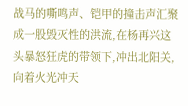战马的嘶鸣声、铠甲的撞击声汇聚成一股毁灭性的洪流,在杨再兴这头暴怒狂虎的带领下,冲出北阳关,向着火光冲天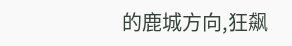的鹿城方向,狂飙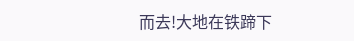而去!大地在铁蹄下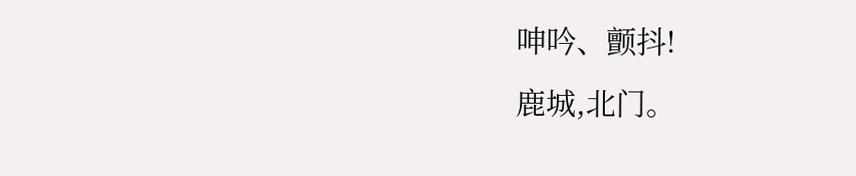呻吟、颤抖!
鹿城,北门。